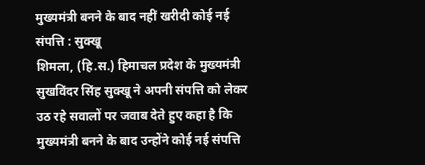मुख्यमंत्री बनने के बाद नहीं खरीदी कोई नई संपत्ति : सुक्खू
शिमला, (हि.स.) हिमाचल प्रदेश के मुख्यमंत्री सुखविंदर सिंह सुक्खू ने अपनी संपत्ति को लेकर उठ रहे सवालों पर जवाब देते हुए कहा है कि मुख्यमंत्री बनने के बाद उन्होंने कोई नई संपत्ति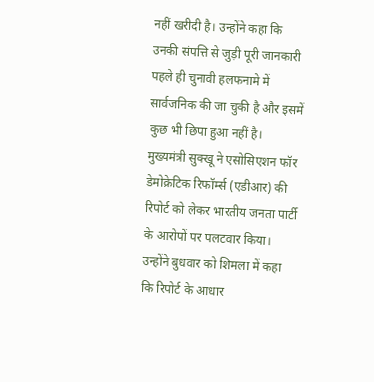नहीं खरीदी है। उन्होंने कहा कि उनकी संपत्ति से जुड़ी पूरी जानकारी पहले ही चुनावी हलफनामे में सार्वजनिक की जा चुकी है और इसमें कुछ भी छिपा हुआ नहीं है। मुख्यमंत्री सुक्खू ने एसोसिएशन फॉर डेमोक्रेटिक रिफॉर्म्स (एडीआर) की रिपोर्ट को लेकर भारतीय जनता पार्टी के आरोपों पर पलटवार किया। उन्होंने बुधवार को शिमला में कहा कि रिपोर्ट के आधार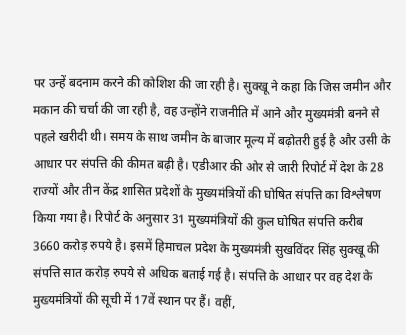पर उन्हें बदनाम करने की कोशिश की जा रही है। सुक्खू ने कहा कि जिस जमीन और मकान की चर्चा की जा रही है, वह उन्होंने राजनीति में आने और मुख्यमंत्री बनने से पहले खरीदी थी। समय के साथ जमीन के बाजार मूल्य में बढ़ोतरी हुई है और उसी के आधार पर संपत्ति की कीमत बढ़ी है। एडीआर की ओर से जारी रिपोर्ट में देश के 28 राज्यों और तीन केंद्र शासित प्रदेशों के मुख्यमंत्रियों की घोषित संपत्ति का विश्लेषण किया गया है। रिपोर्ट के अनुसार 31 मुख्यमंत्रियों की कुल घोषित संपत्ति करीब 3660 करोड़ रुपये है। इसमें हिमाचल प्रदेश के मुख्यमंत्री सुखविंदर सिंह सुक्खू की संपत्ति सात करोड़ रुपये से अधिक बताई गई है। संपत्ति के आधार पर वह देश के मुख्यमंत्रियों की सूची में 17वें स्थान पर हैं। वहीं,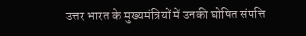उत्तर भारत के मुख्यमंत्रियों में उनकी घोषित संपत्ति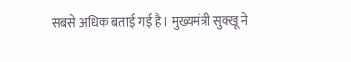सबसे अधिक बताई गई है। मुख्यमंत्री सुक्खू ने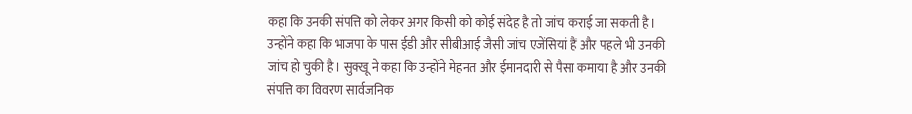कहा कि उनकी संपत्ति को लेकर अगर किसी को कोई संदेह है तो जांच कराई जा सकती है। उन्होंने कहा कि भाजपा के पास ईडी और सीबीआई जैसी जांच एजेंसियां हैं और पहले भी उनकी जांच हो चुकी है। सुक्खू ने कहा कि उन्होंने मेहनत और ईमानदारी से पैसा कमाया है और उनकी संपत्ति का विवरण सार्वजनिक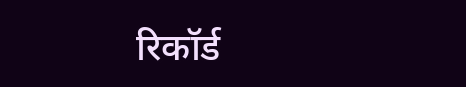रिकॉर्ड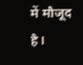में मौजूद है।